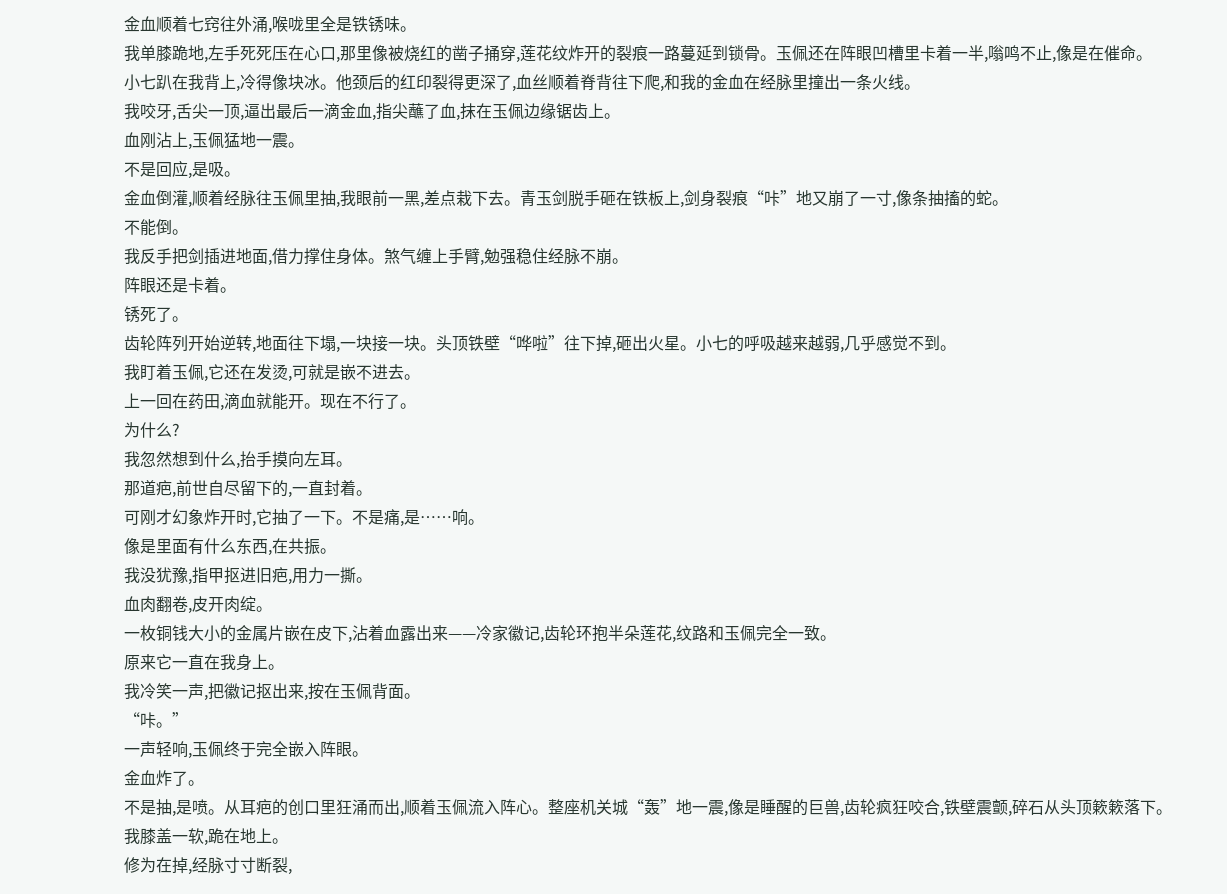金血顺着七窍往外涌,喉咙里全是铁锈味。
我单膝跪地,左手死死压在心口,那里像被烧红的凿子捅穿,莲花纹炸开的裂痕一路蔓延到锁骨。玉佩还在阵眼凹槽里卡着一半,嗡鸣不止,像是在催命。
小七趴在我背上,冷得像块冰。他颈后的红印裂得更深了,血丝顺着脊背往下爬,和我的金血在经脉里撞出一条火线。
我咬牙,舌尖一顶,逼出最后一滴金血,指尖蘸了血,抹在玉佩边缘锯齿上。
血刚沾上,玉佩猛地一震。
不是回应,是吸。
金血倒灌,顺着经脉往玉佩里抽,我眼前一黑,差点栽下去。青玉剑脱手砸在铁板上,剑身裂痕“咔”地又崩了一寸,像条抽搐的蛇。
不能倒。
我反手把剑插进地面,借力撑住身体。煞气缠上手臂,勉强稳住经脉不崩。
阵眼还是卡着。
锈死了。
齿轮阵列开始逆转,地面往下塌,一块接一块。头顶铁壁“哗啦”往下掉,砸出火星。小七的呼吸越来越弱,几乎感觉不到。
我盯着玉佩,它还在发烫,可就是嵌不进去。
上一回在药田,滴血就能开。现在不行了。
为什么?
我忽然想到什么,抬手摸向左耳。
那道疤,前世自尽留下的,一直封着。
可刚才幻象炸开时,它抽了一下。不是痛,是……响。
像是里面有什么东西,在共振。
我没犹豫,指甲抠进旧疤,用力一撕。
血肉翻卷,皮开肉绽。
一枚铜钱大小的金属片嵌在皮下,沾着血露出来——冷家徽记,齿轮环抱半朵莲花,纹路和玉佩完全一致。
原来它一直在我身上。
我冷笑一声,把徽记抠出来,按在玉佩背面。
“咔。”
一声轻响,玉佩终于完全嵌入阵眼。
金血炸了。
不是抽,是喷。从耳疤的创口里狂涌而出,顺着玉佩流入阵心。整座机关城“轰”地一震,像是睡醒的巨兽,齿轮疯狂咬合,铁壁震颤,碎石从头顶簌簌落下。
我膝盖一软,跪在地上。
修为在掉,经脉寸寸断裂,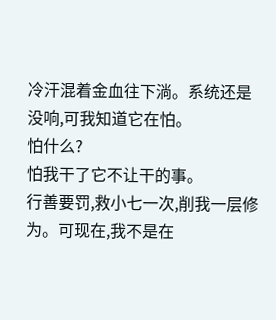冷汗混着金血往下淌。系统还是没响,可我知道它在怕。
怕什么?
怕我干了它不让干的事。
行善要罚,救小七一次,削我一层修为。可现在,我不是在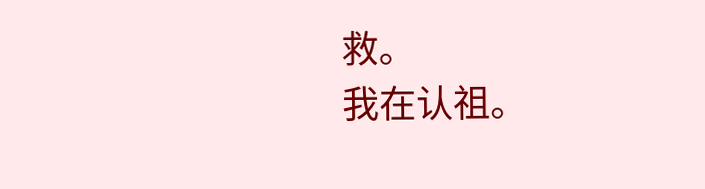救。
我在认祖。